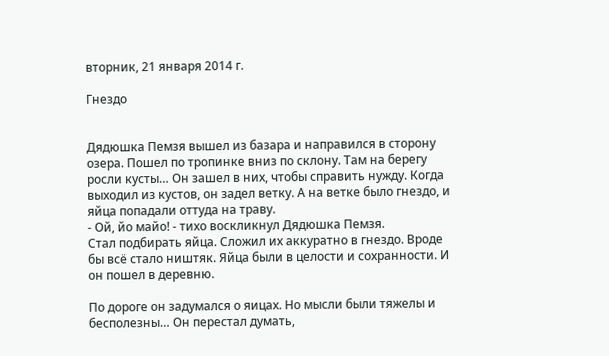вторник, 21 января 2014 г.

Гнездо


Дядюшка Пемзя вышел из базара и направился в сторону озера. Пошел по тропинке вниз по склону. Там на берегу росли кусты… Он зашел в них, чтобы справить нужду. Когда выходил из кустов, он задел ветку. А на ветке было гнездо, и яйца попадали оттуда на траву.
- Ой, йо майо! - тихо воскликнул Дядюшка Пемзя.
Стал подбирать яйца. Сложил их аккуратно в гнездо. Вроде бы всё стало ништяк. Яйца были в целости и сохранности. И он пошел в деревню.

По дороге он задумался о яицах. Но мысли были тяжелы и бесполезны… Он перестал думать,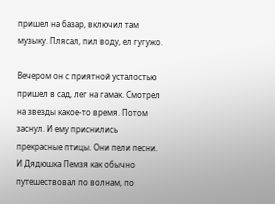пришел на базар, включил там музыку. Плясал, пил воду, ел гугужо.

Вечером он с приятной усталостью пришел в сад, лег на гамак. Смотрел на звезды какое-то время. Потом заснул. И ему приснились прекрасные птицы. Они пели песни. И Дядюшка Пемзя как обычно путешествовал по волнам, по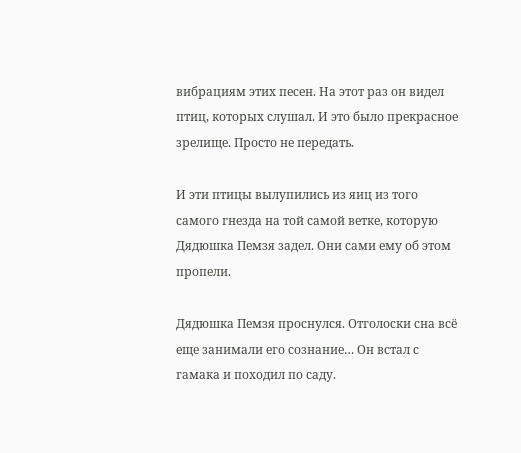вибрациям этих песен. На этот раз он видел птиц, которых слушал. И это было прекрасное зрелище. Просто не передать.

И эти птицы вылупились из яиц из того самого гнезда на той самой ветке, которую Дядюшка Пемзя задел. Они сами ему об этом пропели.

Дядюшка Пемзя проснулся. Отголоски сна всё еще занимали его сознание… Он встал с гамака и походил по саду.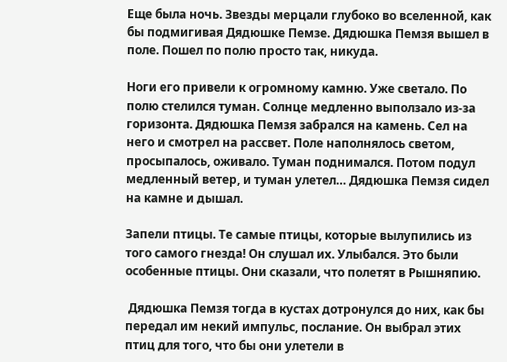Еще была ночь. Звезды мерцали глубоко во вселенной, как бы подмигивая Дядюшке Пемзе. Дядюшка Пемзя вышел в поле. Пошел по полю просто так, никуда.

Ноги его привели к огромному камню. Уже светало. По полю стелился туман. Солнце медленно выползало из-за горизонта. Дядюшка Пемзя забрался на камень. Сел на него и смотрел на рассвет. Поле наполнялось светом, просыпалось, оживало. Туман поднимался. Потом подул медленный ветер, и туман улетел… Дядюшка Пемзя сидел на камне и дышал.

Запели птицы. Те самые птицы, которые вылупились из того самого гнезда! Он слушал их. Улыбался. Это были особенные птицы. Они сказали, что полетят в Рышняпию.

 Дядюшка Пемзя тогда в кустах дотронулся до них, как бы передал им некий импульс, послание. Он выбрал этих птиц для того, что бы они улетели в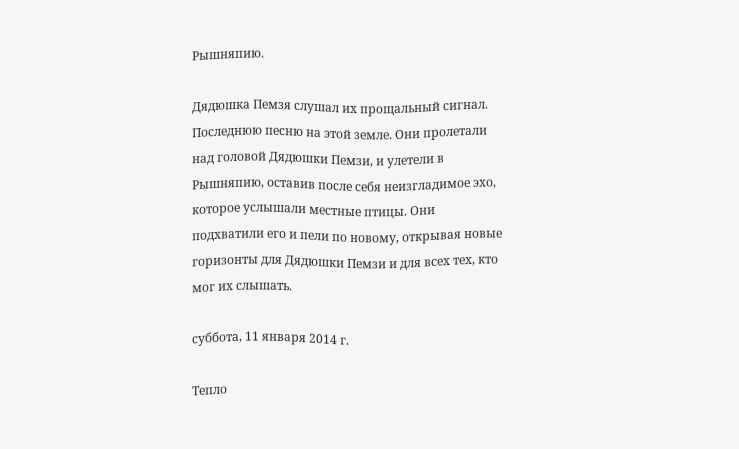Рышняпию.

Дядюшка Пемзя слушал их прощальный сигнал. Последнюю песню на этой земле. Они пролетали над головой Дядюшки Пемзи, и улетели в Рышняпию, оставив после себя неизгладимое эхо, которое услышали местные птицы. Они подхватили его и пели по новому, открывая новые горизонты для Дядюшки Пемзи и для всех тех, кто мог их слышать.

суббота, 11 января 2014 г.

Тепло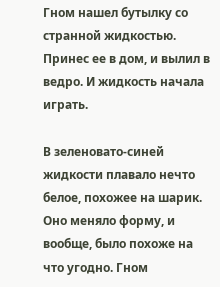Гном нашел бутылку со странной жидкостью. Принес ее в дом, и вылил в ведро. И жидкость начала играть.

В зеленовато-синей жидкости плавало нечто белое, похожее на шарик. Оно меняло форму, и вообще, было похоже на что угодно. Гном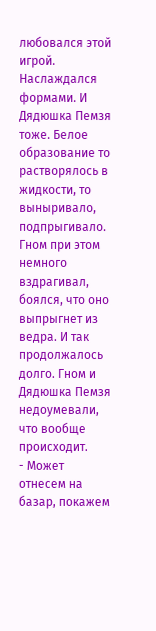любовался этой игрой. Наслаждался формами. И Дядюшка Пемзя тоже. Белое образование то растворялось в жидкости, то выныривало, подпрыгивало. Гном при этом немного вздрагивал, боялся, что оно выпрыгнет из ведра. И так продолжалось долго. Гном и Дядюшка Пемзя недоумевали, что вообще происходит.
- Может отнесем на базар, покажем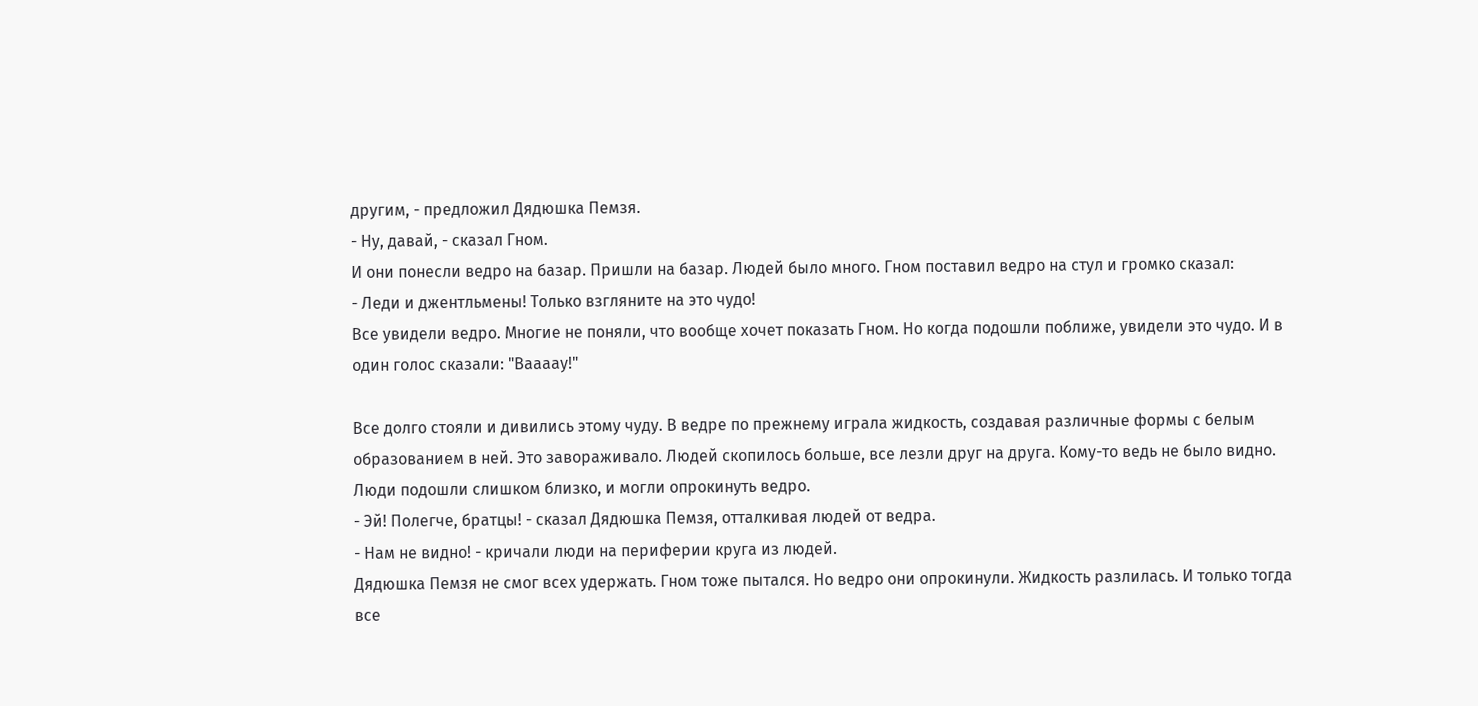другим, - предложил Дядюшка Пемзя.
- Ну, давай, - сказал Гном.
И они понесли ведро на базар. Пришли на базар. Людей было много. Гном поставил ведро на стул и громко сказал:
- Леди и джентльмены! Только взгляните на это чудо!
Все увидели ведро. Многие не поняли, что вообще хочет показать Гном. Но когда подошли поближе, увидели это чудо. И в один голос сказали: "Ваааау!"

Все долго стояли и дивились этому чуду. В ведре по прежнему играла жидкость, создавая различные формы с белым образованием в ней. Это завораживало. Людей скопилось больше, все лезли друг на друга. Кому-то ведь не было видно. Люди подошли слишком близко, и могли опрокинуть ведро.
- Эй! Полегче, братцы! - сказал Дядюшка Пемзя, отталкивая людей от ведра.
- Нам не видно! - кричали люди на периферии круга из людей.
Дядюшка Пемзя не смог всех удержать. Гном тоже пытался. Но ведро они опрокинули. Жидкость разлилась. И только тогда все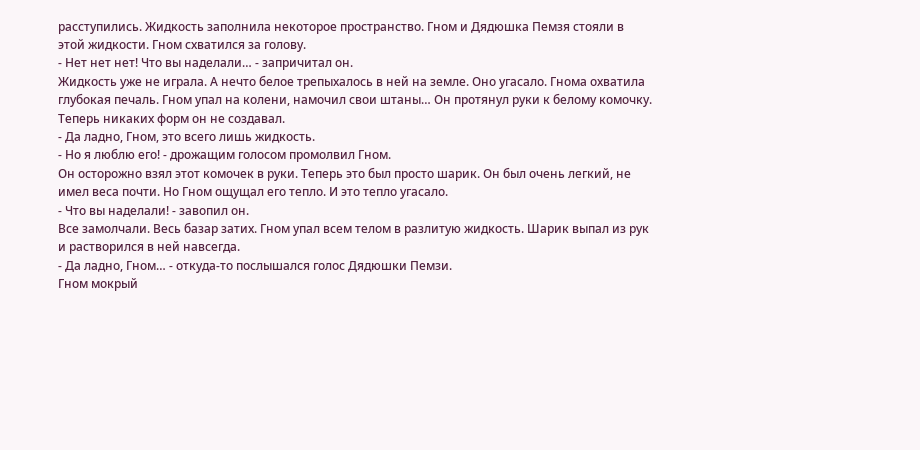расступились. Жидкость заполнила некоторое пространство. Гном и Дядюшка Пемзя стояли в этой жидкости. Гном схватился за голову.
- Нет нет нет! Что вы наделали… - запричитал он.
Жидкость уже не играла. А нечто белое трепыхалось в ней на земле. Оно угасало. Гнома охватила глубокая печаль. Гном упал на колени, намочил свои штаны… Он протянул руки к белому комочку. Теперь никаких форм он не создавал.
- Да ладно, Гном, это всего лишь жидкость.
- Но я люблю его! - дрожащим голосом промолвил Гном.
Он осторожно взял этот комочек в руки. Теперь это был просто шарик. Он был очень легкий, не имел веса почти. Но Гном ощущал его тепло. И это тепло угасало.
- Что вы наделали! - завопил он.
Все замолчали. Весь базар затих. Гном упал всем телом в разлитую жидкость. Шарик выпал из рук и растворился в ней навсегда.
- Да ладно, Гном… - откуда-то послышался голос Дядюшки Пемзи.
Гном мокрый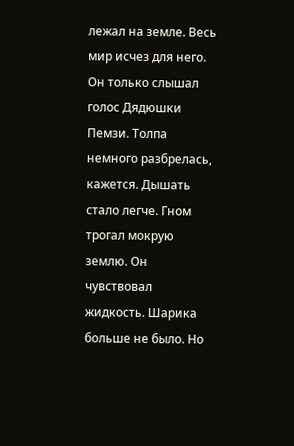лежал на земле. Весь мир исчез для него. Он только слышал голос Дядюшки Пемзи. Толпа немного разбрелась, кажется. Дышать стало легче. Гном трогал мокрую землю. Он чувствовал жидкость. Шарика больше не было. Но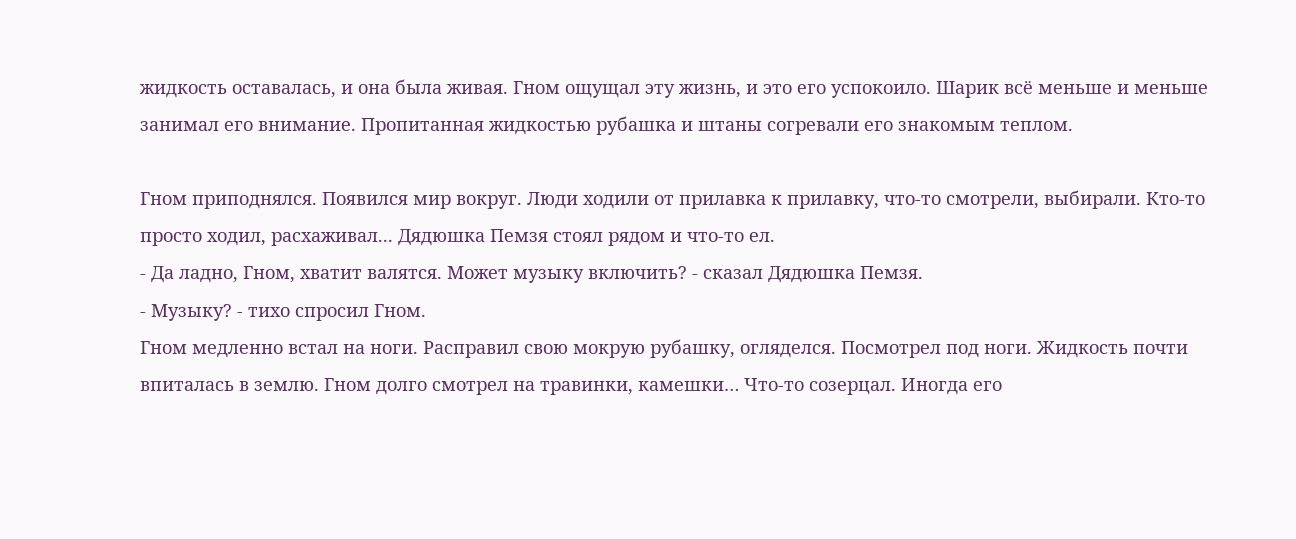жидкость оставалась, и она была живая. Гном ощущал эту жизнь, и это его успокоило. Шарик всё меньше и меньше занимал его внимание. Пропитанная жидкостью рубашка и штаны согревали его знакомым теплом.

Гном приподнялся. Появился мир вокруг. Люди ходили от прилавка к прилавку, что-то смотрели, выбирали. Кто-то просто ходил, расхаживал... Дядюшка Пемзя стоял рядом и что-то ел.
- Да ладно, Гном, хватит валятся. Может музыку включить? - сказал Дядюшка Пемзя.
- Музыку? - тихо спросил Гном.
Гном медленно встал на ноги. Расправил свою мокрую рубашку, огляделся. Посмотрел под ноги. Жидкость почти впиталась в землю. Гном долго смотрел на травинки, камешки… Что-то созерцал. Иногда его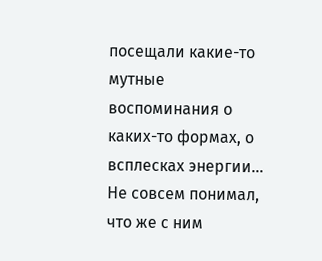посещали какие-то мутные воспоминания о каких-то формах, о всплесках энергии… Не совсем понимал, что же с ним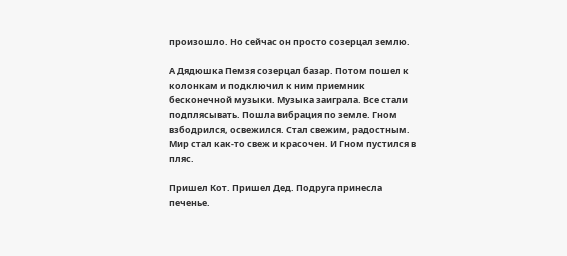произошло. Но сейчас он просто созерцал землю.

А Дядюшка Пемзя созерцал базар. Потом пошел к колонкам и подключил к ним приемник бесконечной музыки. Музыка заиграла. Все стали подплясывать. Пошла вибрация по земле. Гном взбодрился, освежился. Стал свежим, радостным. Мир стал как-то свеж и красочен. И Гном пустился в пляс.

Пришел Кот. Пришел Дед. Подруга принесла печенье.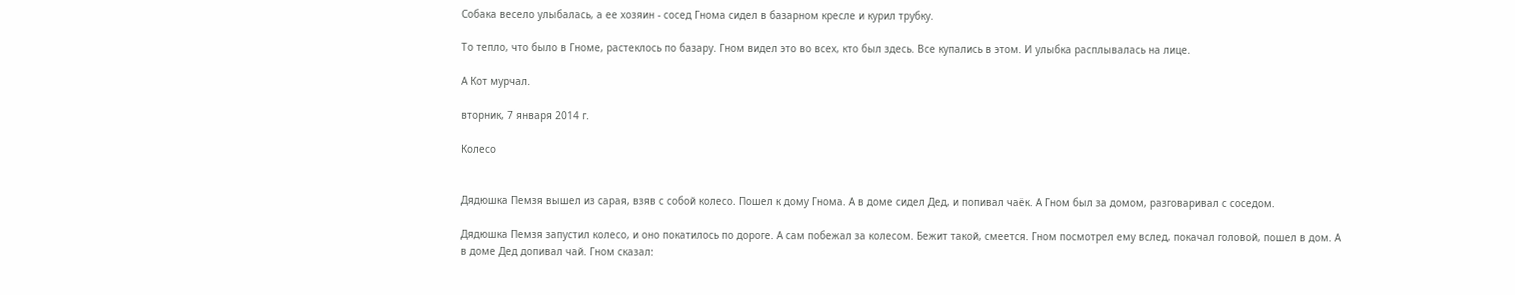Собака весело улыбалась, а ее хозяин - сосед Гнома сидел в базарном кресле и курил трубку.

То тепло, что было в Гноме, растеклось по базару. Гном видел это во всех, кто был здесь. Все купались в этом. И улыбка расплывалась на лице.

А Кот мурчал.

вторник, 7 января 2014 г.

Колесо


Дядюшка Пемзя вышел из сарая, взяв с собой колесо. Пошел к дому Гнома. А в доме сидел Дед, и попивал чаёк. А Гном был за домом, разговаривал с соседом.

Дядюшка Пемзя запустил колесо, и оно покатилось по дороге. А сам побежал за колесом. Бежит такой, смеется. Гном посмотрел ему вслед, покачал головой, пошел в дом. А в доме Дед допивал чай. Гном сказал: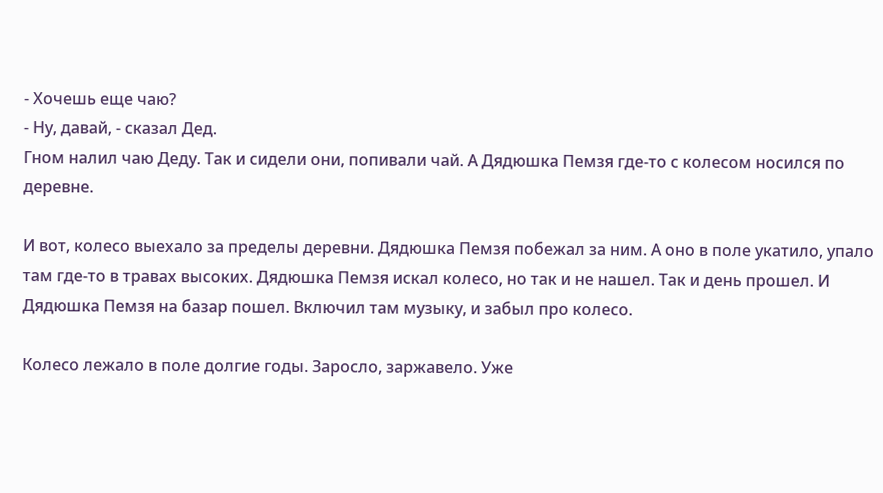- Хочешь еще чаю?
- Ну, давай, - сказал Дед.
Гном налил чаю Деду. Так и сидели они, попивали чай. А Дядюшка Пемзя где-то с колесом носился по деревне.

И вот, колесо выехало за пределы деревни. Дядюшка Пемзя побежал за ним. А оно в поле укатило, упало там где-то в травах высоких. Дядюшка Пемзя искал колесо, но так и не нашел. Так и день прошел. И Дядюшка Пемзя на базар пошел. Включил там музыку, и забыл про колесо.

Колесо лежало в поле долгие годы. Заросло, заржавело. Уже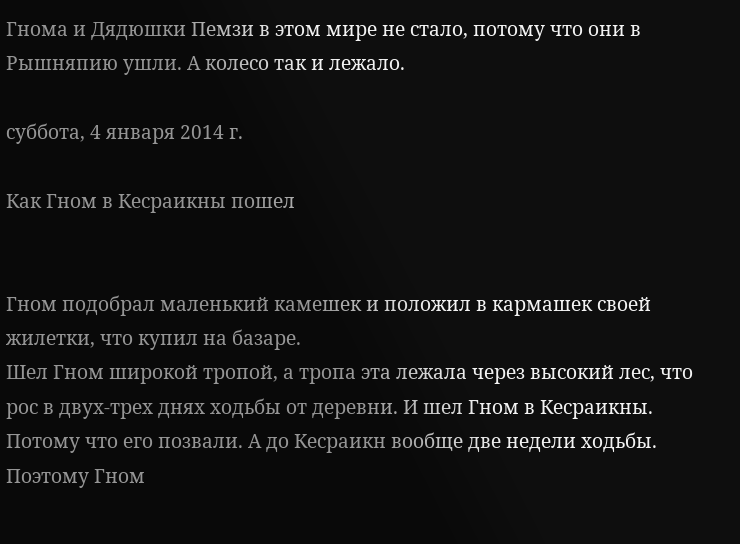Гнома и Дядюшки Пемзи в этом мире не стало, потому что они в Рышняпию ушли. А колесо так и лежало.

суббота, 4 января 2014 г.

Как Гном в Кесраикны пошел


Гном подобрал маленький камешек и положил в кармашек своей жилетки, что купил на базаре.
Шел Гном широкой тропой, а тропа эта лежала через высокий лес, что рос в двух-трех днях ходьбы от деревни. И шел Гном в Кесраикны. Потому что его позвали. А до Кесраикн вообще две недели ходьбы. Поэтому Гном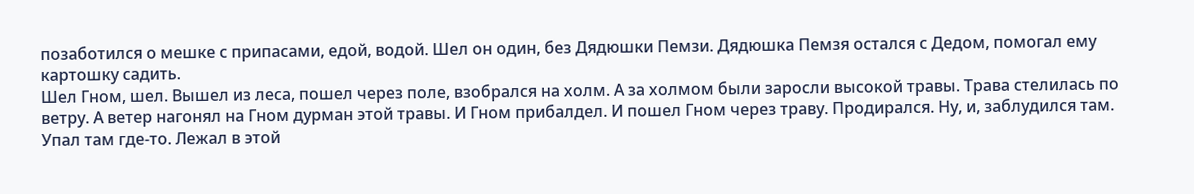позаботился о мешке с припасами, едой, водой. Шел он один, без Дядюшки Пемзи. Дядюшка Пемзя остался с Дедом, помогал ему картошку садить.
Шел Гном, шел. Вышел из леса, пошел через поле, взобрался на холм. А за холмом были заросли высокой травы. Трава стелилась по ветру. А ветер нагонял на Гном дурман этой травы. И Гном прибалдел. И пошел Гном через траву. Продирался. Ну, и, заблудился там. Упал там где-то. Лежал в этой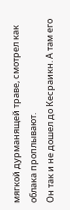мягкой дурманящей траве, смотрел как облака проплывают.
Он так и не дошел до Кесраикн. А там его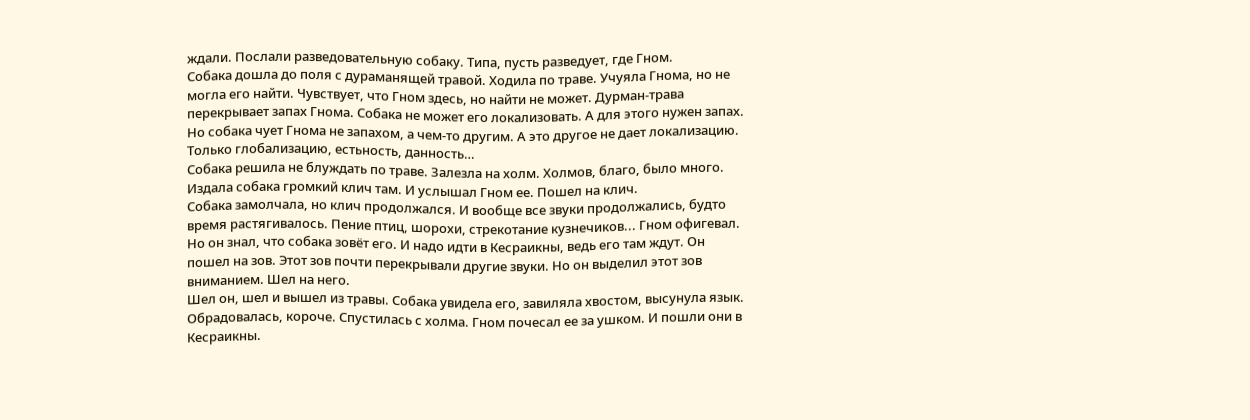ждали. Послали разведовательную собаку. Типа, пусть разведует, где Гном.
Собака дошла до поля с дураманящей травой. Ходила по траве. Учуяла Гнома, но не могла его найти. Чувствует, что Гном здесь, но найти не может. Дурман-трава перекрывает запах Гнома. Собака не может его локализовать. А для этого нужен запах. Но собака чует Гнома не запахом, а чем-то другим. А это другое не дает локализацию. Только глобализацию, естьность, данность…
Собака решила не блуждать по траве. Залезла на холм. Холмов, благо, было много. Издала собака громкий клич там. И услышал Гном ее. Пошел на клич.
Собака замолчала, но клич продолжался. И вообще все звуки продолжались, будто время растягивалось. Пение птиц, шорохи, стрекотание кузнечиков... Гном офигевал. Но он знал, что собака зовёт его. И надо идти в Кесраикны, ведь его там ждут. Он пошел на зов. Этот зов почти перекрывали другие звуки. Но он выделил этот зов вниманием. Шел на него.
Шел он, шел и вышел из травы. Собака увидела его, завиляла хвостом, высунула язык. Обрадовалась, короче. Спустилась с холма. Гном почесал ее за ушком. И пошли они в Кесраикны.